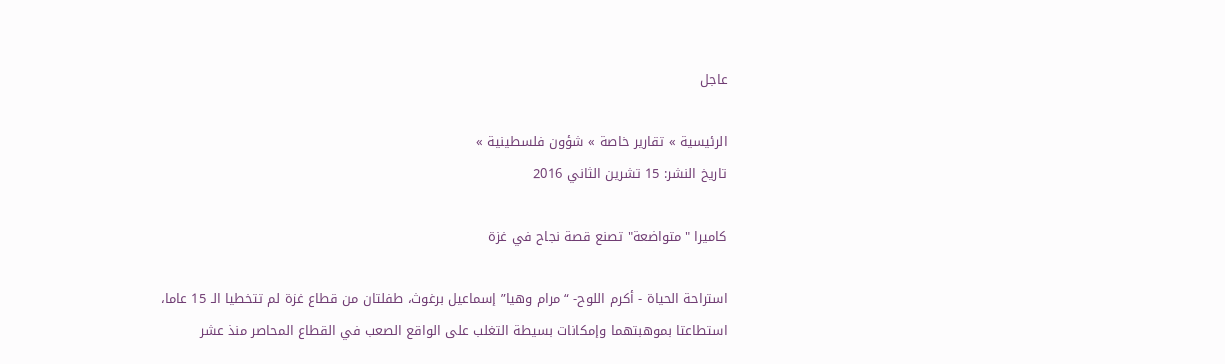عاجل

الرئيسية » تقارير خاصة » شؤون فلسطينية »
تاريخ النشر: 15 تشرين الثاني 2016

كاميرا "متواضعة" تصنع قصة نجاح في غزة

استراحة الحياة - أكرم اللوح- “مرام وهيا” إسماعيل برغوث، طفلتان من قطاع غزة لم تتخطيا الـ 15 عاما، استطاعتا بموهبتهما وإمكانات بسيطة التغلب على الواقع الصعب في القطاع المحاصر منذ عشر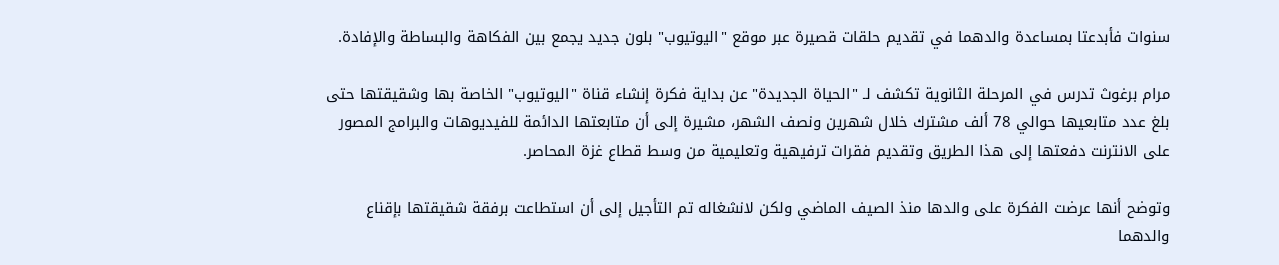سنوات فأبدعتا بمساعدة والدهما في تقديم حلقات قصيرة عبر موقع "اليوتيوب" بلون جديد يجمع بين الفكاهة والبساطة والإفادة.

مرام برغوث تدرس في المرحلة الثانوية تكشف لـ "الحياة الجديدة" عن بداية فكرة إنشاء قناة "اليوتيوب" الخاصة بها وشقيقتها حتى بلغ عدد متابعيها حوالي 78 ألف مشترك خلال شهرين ونصف الشهر، مشيرة إلى أن متابعتها الدائمة للفيديوهات والبرامج المصور على الانترنت دفعتها إلى هذا الطريق وتقديم فقرات ترفيهية وتعليمية من وسط قطاع غزة المحاصر.

وتوضح أنها عرضت الفكرة على والدها منذ الصيف الماضي ولكن لانشغاله تم التأجيل إلى أن استطاعت برفقة شقيقتها بإقناع والدهما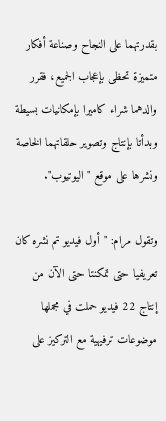بقدرتهما على النجاح وصناعة أفكار متميزة تحظى بإعجاب الجميع، فقرر والدهما شراء كاميرا بإمكانيات بسيطة وبدأتا بإنتاج وتصوير حلقاتهما الخاصة ونشرها على موقع "اليوتيوب".

وتقول مرام: "أول فيديو تم نشره كان تعريفيا حتى تمكنتا حتى الآن من إنتاج 22 فيديو حملت في مجملها موضوعات ترفيهية مع التركيز على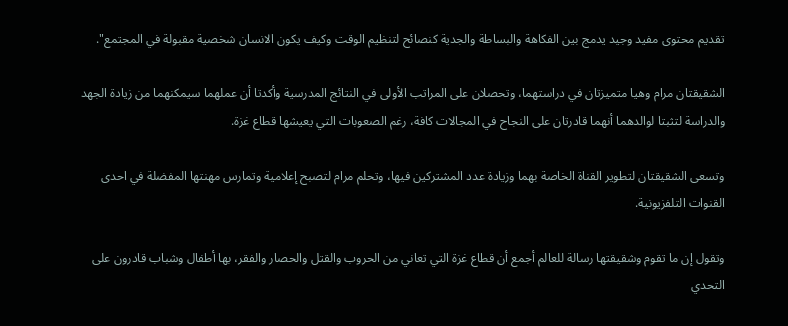تقديم محتوى مفيد وجيد يدمج بين الفكاهة والبساطة والجدية كنصائح لتنظيم الوقت وكيف يكون الانسان شخصية مقبولة في المجتمع".

الشقيقتان مرام وهيا متميزتان في دراستهما، وتحصلان على المراتب الأولى في النتائج المدرسية وأكدتا أن عملهما سيمكنهما من زيادة الجهد والدراسة لتثبتا لوالدهما أنهما قادرتان على النجاح في المجالات كافة، رغم الصعوبات التي يعيشها قطاع غزة.

وتسعى الشقيقتان لتطوير القناة الخاصة بهما وزيادة عدد المشتركين فيها، وتحلم مرام لتصبح إعلامية وتمارس مهنتها المفضلة في احدى القنوات التلفزيونية.

وتقول إن ما تقوم وشقيقتها رسالة للعالم أجمع أن قطاع غزة التي تعاني من الحروب والقتل والحصار والفقر، بها أطفال وشباب قادرون على التحدي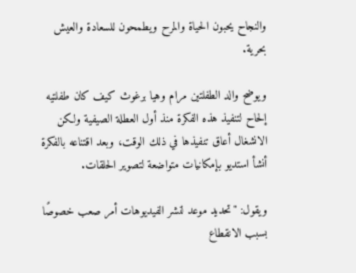والنجاح يحبون الحياة والمرح ويطمحون للسعادة والعيش بحرية.

ويوضح والد الطفلتين مرام وهيا برغوث كيف كان طفلتيه إلحاح لتنفيذ هذه الفكرة منذ أول العطلة الصيفية ولكن الانشغال أعاق تنفيذها في ذلك الوقت، وبعد اقتناعه بالفكرة أنشأ استديو بإمكانيات متواضعة لتصوير الحلقات.

ويقول: "تحديد موعد لنشر الفيديوهات أمر صعب خصوصًا بسبب الانقطاع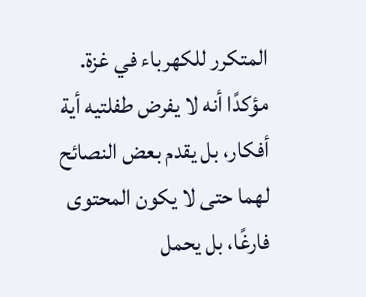المتكرر للكهرباء في غزة. مؤكدًا أنه لا يفرض طفلتيه أية أفكار، بل يقدم بعض النصائح لهما حتى لا يكون المحتوى فارغًا، بل يحمل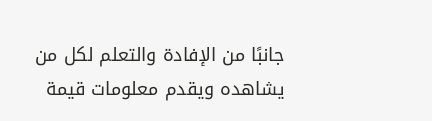جانبًا من الإفادة والتعلم لكل من يشاهده ويقدم معلومات قيمة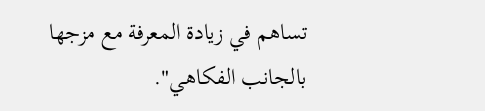تساهم في زيادة المعرفة مع مزجها بالجانب الفكاهي".